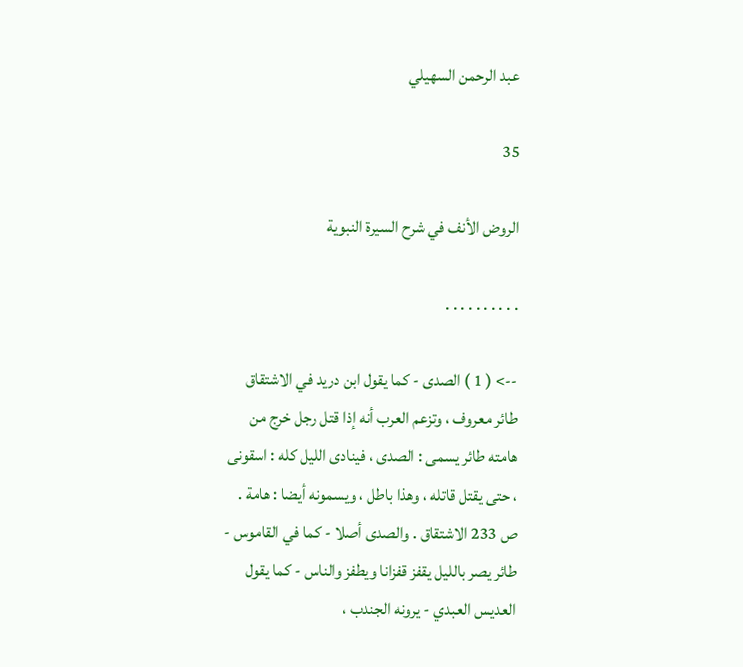عبد الرحمن السهيلي

35

الروض الأنف في شرح السيرة النبوية

. . . . . . . . . .

--> ( 1 ) الصدى - كما يقول ابن دريد في الاشتقاق طائر معروف ، وتزعم العرب أنه إذا قتل رجل خرج من هامته طائر يسمى : الصدى ، فينادى الليل كله : اسقونى ، حتى يقتل قاتله ، وهذا باطل ، ويسمونه أيضا : هامة . ص 233 الاشتقاق . والصدى أصلا - كما في القاموس - طائر يصر بالليل يقفز قفزانا ويطفز والناس - كما يقول العديس العبدي - يرونه الجندب ،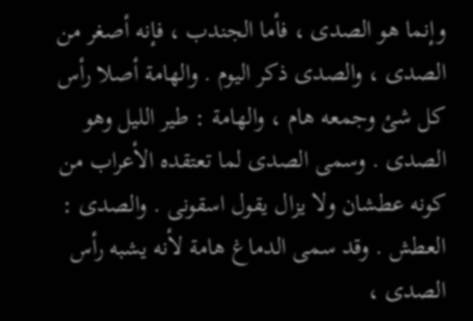وإنما هو الصدى ، فأما الجندب ، فإنه أصغر من الصدى ، والصدى ذكر اليوم . والهامة أصلا رأس كل شئ وجمعه هام ، والهامة : طير الليل وهو الصدى . وسمى الصدى لما تعتقده الأعراب من كونه عطشان ولا يزال يقول اسقونى . والصدى : العطش . وقد سمى الدماغ هامة لأنه يشبه رأس الصدى ،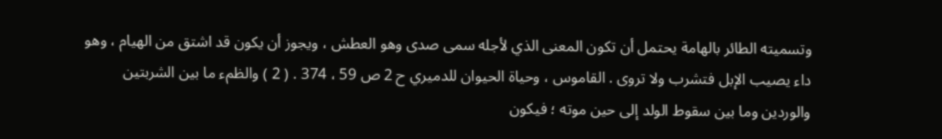وتسميته الطائر بالهامة يحتمل أن تكون المعنى الذي لأجله سمى صدى وهو العطش ، ويجوز أن يكون قد اشتق من الهيام ، وهو داء يصيب الإبل فتشرب ولا تروى . القاموس ، وحياة الحيوان للدميري ح 2 ص 59 ، 374 . ( 2 ) والظمء ما بين الشربتين والوردين وما بين سقوط الولد إلى حين موته ؛ فيكون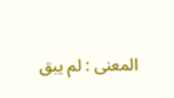المعنى : لم يبق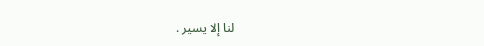لنا إلا يسير .